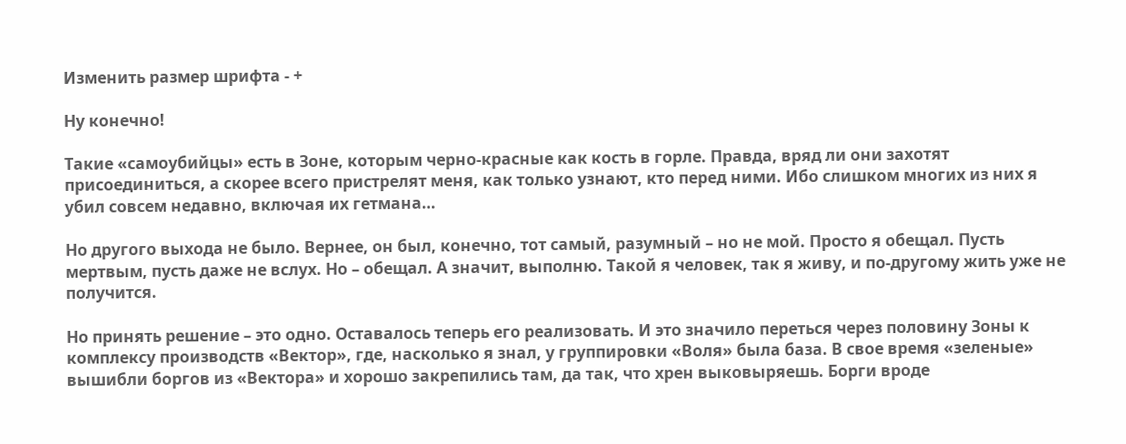Изменить размер шрифта - +

Ну конечно!

Такие «самоубийцы» есть в Зоне, которым черно-красные как кость в горле. Правда, вряд ли они захотят присоединиться, а скорее всего пристрелят меня, как только узнают, кто перед ними. Ибо слишком многих из них я убил совсем недавно, включая их гетмана…

Но другого выхода не было. Вернее, он был, конечно, тот самый, разумный – но не мой. Просто я обещал. Пусть мертвым, пусть даже не вслух. Но – обещал. А значит, выполню. Такой я человек, так я живу, и по-другому жить уже не получится.

Но принять решение – это одно. Оставалось теперь его реализовать. И это значило переться через половину Зоны к комплексу производств «Вектор», где, насколько я знал, у группировки «Воля» была база. В свое время «зеленые» вышибли боргов из «Вектора» и хорошо закрепились там, да так, что хрен выковыряешь. Борги вроде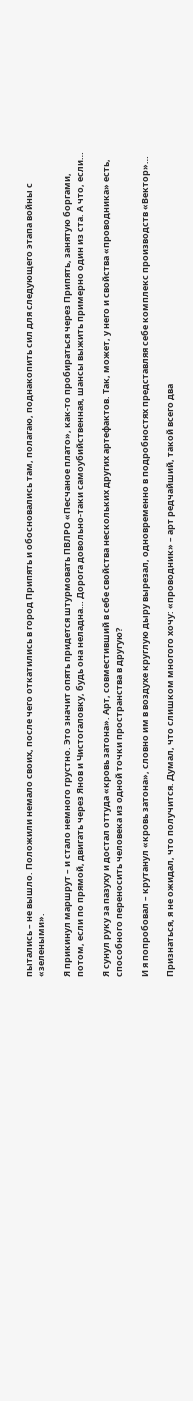пытались – не вышло. Положили немало своих, после чего откатились в город Припять и обосновались там, полагаю, поднакопить сил для следующего этапа войны с «зелеными».

Я прикинул маршрут – и стало немного грустно. Это значит опять придется штурмовать ПВЛРО «Песчаное плато», как-то пробираться через Припять, занятую боргами, потом, если по прямой, двигать через Янов и Чистогаловку, будь она неладна… Дорога довольно-таки самоубийственная, шансы выжить примерно один из ста. А что, если…

Я сунул руку за пазуху и достал оттуда «кровь затона». Арт, совместивший в себе свойства нескольких других артефактов. Так, может, у него и свойства «проводника» есть, способного переносить человека из одной точки пространства в другую?

И я попробовал – крутанул «кровь затона», словно им в воздухе круглую дыру вырезал, одновременно в подробностях представляя себе комплекс производств «Вектор»…

Признаться, я не ожидал, что получится. Думал, что слишком многого хочу: «проводник» – арт редчайший, такой всего два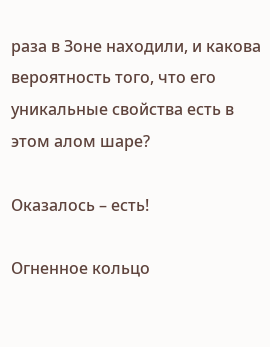раза в Зоне находили, и какова вероятность того, что его уникальные свойства есть в этом алом шаре?

Оказалось – есть!

Огненное кольцо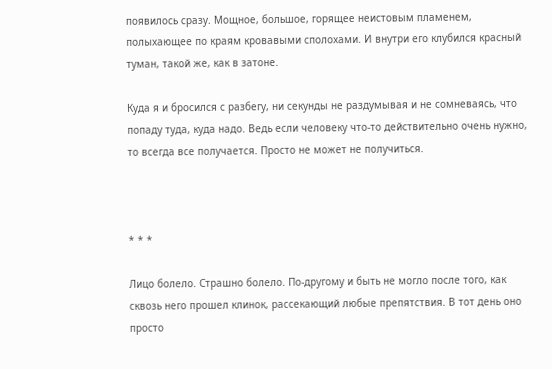появилось сразу. Мощное, большое, горящее неистовым пламенем, полыхающее по краям кровавыми сполохами. И внутри его клубился красный туман, такой же, как в затоне.

Куда я и бросился с разбегу, ни секунды не раздумывая и не сомневаясь, что попаду туда, куда надо. Ведь если человеку что-то действительно очень нужно, то всегда все получается. Просто не может не получиться.



* * *

Лицо болело. Страшно болело. По-другому и быть не могло после того, как сквозь него прошел клинок, рассекающий любые препятствия. В тот день оно просто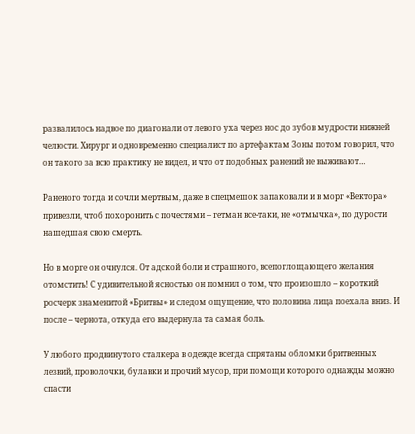развалилось надвое по диагонали от левого уха через нос до зубов мудрости нижней челюсти. Хирург и одновременно специалист по артефактам Зоны потом говорил, что он такого за всю практику не видел, и что от подобных ранений не выживают…

Раненого тогда и сочли мертвым, даже в спецмешок запаковали и в морг «Вектора» привезли, чтоб похоронить с почестями – гетман все-таки, не «отмычка», по дурости нашедшая свою смерть.

Но в морге он очнулся. От адской боли и страшного, всепоглощающего желания отомстить! С удивительной ясностью он помнил о том, что произошло – короткий росчерк знаменитой «Бритвы» и следом ощущение, что половина лица поехала вниз. И после – чернота, откуда его выдернула та самая боль.

У любого продвинутого сталкера в одежде всегда спрятаны обломки бритвенных лезвий, проволочки, булавки и прочий мусор, при помощи которого однажды можно спасти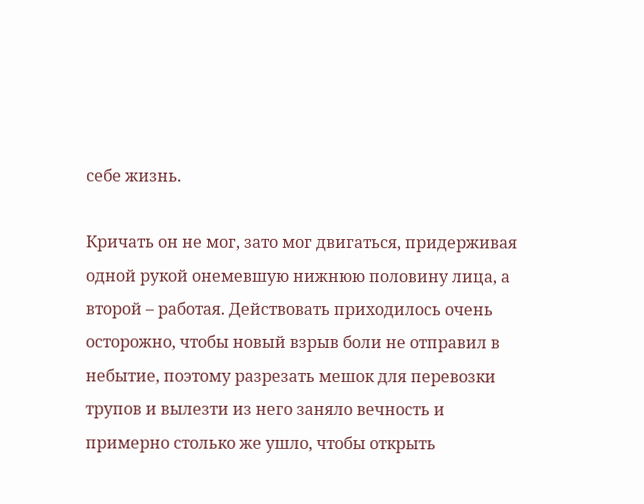себе жизнь.

Кричать он не мог, зато мог двигаться, придерживая одной рукой онемевшую нижнюю половину лица, а второй – работая. Действовать приходилось очень осторожно, чтобы новый взрыв боли не отправил в небытие, поэтому разрезать мешок для перевозки трупов и вылезти из него заняло вечность и примерно столько же ушло, чтобы открыть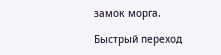замок морга.

Быстрый переход